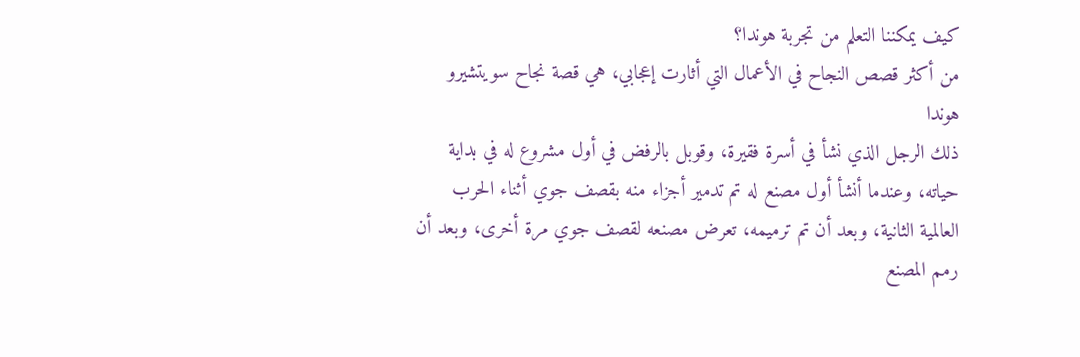كيف يمكننا التعلم من تجربة هوندا؟
من أكثر قصص النجاح في الأعمال التي أثارت إعجابي، هي قصة نجاح سويتشيرو هوندا
ذلك الرجل الذي نشأ في أسرة فقيرة، وقوبل بالرفض في أول مشروع له في بداية حياته، وعندما أنشأ أول مصنع له تم تدمير أجزاء منه بقصف جوي أثناء الحرب العالمية الثانية، وبعد أن تم ترميمه، تعرض مصنعه لقصف جوي مرة أخرى، وبعد أن رمم المصنع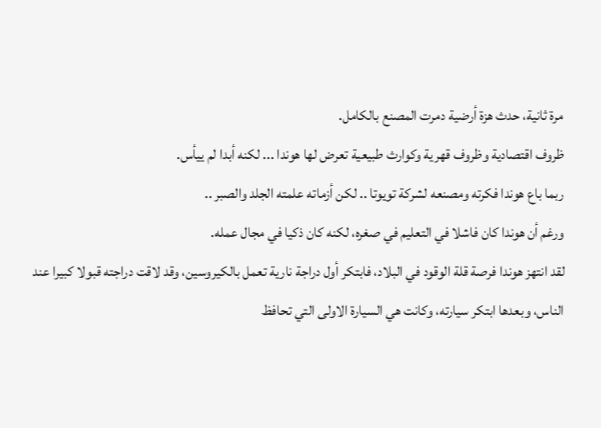مرة ثانية، حدث هزة أرضية دمرت المصنع بالكامل.
ظروف اقتصادية وظروف قهرية وكوارث طبيعية تعرض لها هوندا ... لكنه أبدا لم ييأس.
ربما باع هوندا فكرته ومصنعه لشركة تويوتا .. لكن أزماته علمته الجلد والصبر ..
ورغم أن هوندا كان فاشلا في التعليم في صغره، لكنه كان ذكيا في مجال عمله.
لقد انتهز هوندا فرصة قلة الوقود في البلاد، فابتكر أول دراجة نارية تعمل بالكيروسين، وقد لاقت دراجته قبولا كبيرا عند الناس، وبعدها ابتكر سيارته، وكانت هي السيارة الاولى التي تحافظ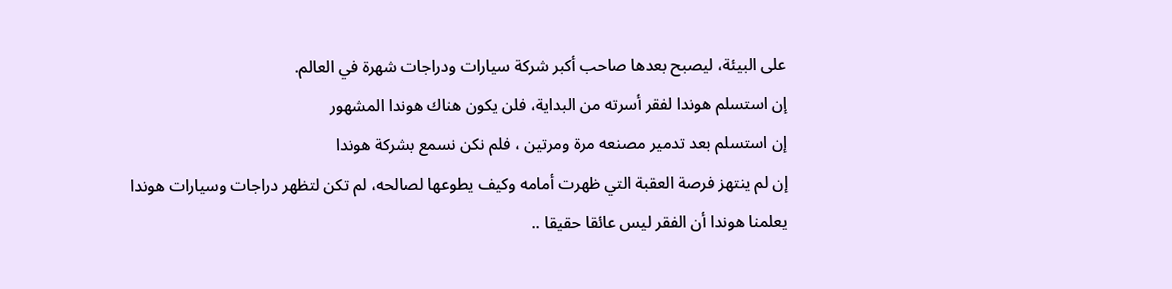على البيئة، ليصبح بعدها صاحب أكبر شركة سيارات ودراجات شهرة في العالم.
إن استسلم هوندا لفقر أسرته من البداية، فلن يكون هناك هوندا المشهور
إن استسلم بعد تدمير مصنعه مرة ومرتين ، فلم نكن نسمع بشركة هوندا
إن لم ينتهز فرصة العقبة التي ظهرت أمامه وكيف يطوعها لصالحه، لم تكن لتظهر دراجات وسيارات هوندا
يعلمنا هوندا أن الفقر ليس عائقا حقيقا ..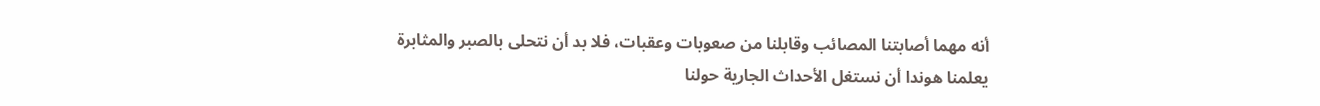أنه مهما أصابتنا المصائب وقابلنا من صعوبات وعقبات، فلا بد أن نتحلى بالصبر والمثابرة
يعلمنا هوندا أن نستغل الأحداث الجارية حولنا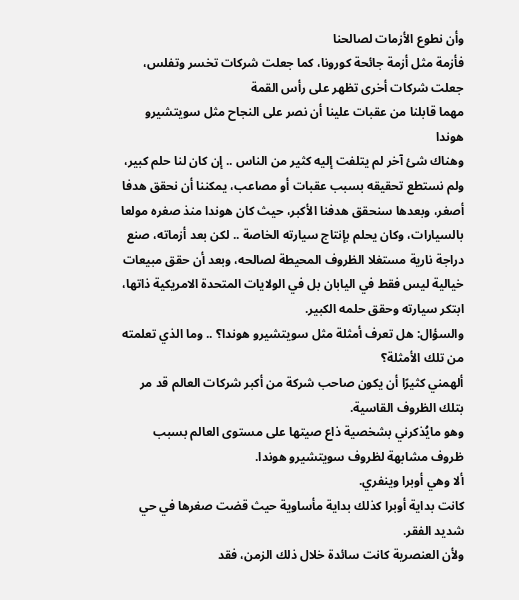وأن نطوع الأزمات لصالحنا
فأزمة مثل أزمة جائحة كورونا، كما جعلت شركات تخسر وتفلس، جعلت شركات أخرى تظهر على رأس القمة
مهما قابلنا من عقبات علينا أن نصر على النجاح مثل سويتشيرو هوندا
وهناك شئ آخر لم يتلفت إليه كثير من الناس .. إن كان لنا حلم كبير، ولم نستطع تحقيقه بسبب عقبات أو مصاعب، يمكننا أن نحقق هدفا أصغر، وبعدها سنحقق هدفنا الأكبر، حيث كان هوندا منذ صغره مولعا بالسيارات، وكان يحلم بإنتاج سيارته الخاصة .. لكن بعد أزماته، صنع دراجة نارية مستغلا الظروف المحيطة لصالحه، وبعد أن حقق مبيعات خيالية ليس فقط في اليابان بل في الولايات المتحدة الامريكية ذاتها، ابتكر سيارته وحقق حلمه الكبير.
والسؤال: هل تعرف أمثلة مثل سويتشيرو هوندا؟ .. وما الذي تعلمته من تلك الأمثلة؟
ألهمني كثيرًا أن يكون صاحب شركة من أكبر شركات العالم قد مر بتلك الظروف القاسية.
وهو مايُذكرني بشخصية ذاع صيتها على مستوى العالم بسبب ظروف مشابهة لظروف سويتشيرو هوندا.
ألا وهي أوبرا وينفري.
كانت بداية أوبرا كذلك بداية مأساوية حيث قضت صغرها في حي شديد الفقر.
ولأن العنصرية كانت سائدة خلال ذلك الزمن، فقد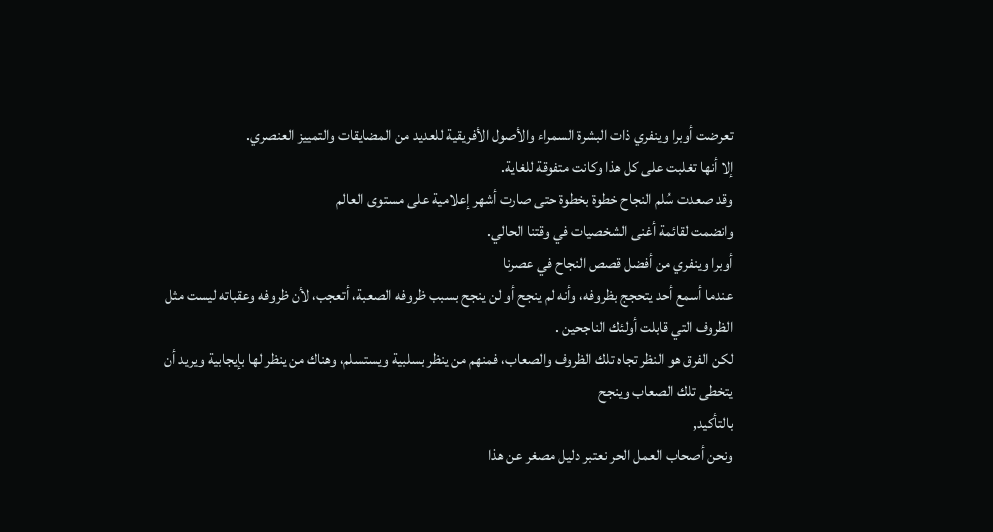تعرضت أوبرا وينفري ذات البشرة السمراء والأصول الأفريقية للعديد من المضايقات والتمييز العنصري.
إلا أنها تغلبت على كل هذا وكانت متفوقة للغاية.
وقد صعدت سُلم النجاح خطوة بخطوة حتى صارت أشهر إعلامية على مستوى العالم
وانضمت لقائمة أغنى الشخصيات في وقتنا الحالي.
أوبرا وينفري من أفضل قصص النجاح في عصرنا
عندما أسمع أحد يتحجج بظروفه، وأنه لم ينجح أو لن ينجح بسبب ظروفه الصعبة، أتعجب، لأن ظروفه وعقباته ليست مثل الظروف التي قابلت أولئك الناجحين .
لكن الفرق هو النظر تجاه تلك الظروف والصعاب، فمنهم من ينظر بسلبية ويستسلم، وهناك من ينظر لها بإيجابية ويريد أن يتخطى تلك الصعاب وينجح
بالتأكيد,
ونحن أصحاب العمل الحر نعتبر دليل مصغر عن هذا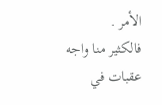الأمر .
فالكثير منا واجه عقبات في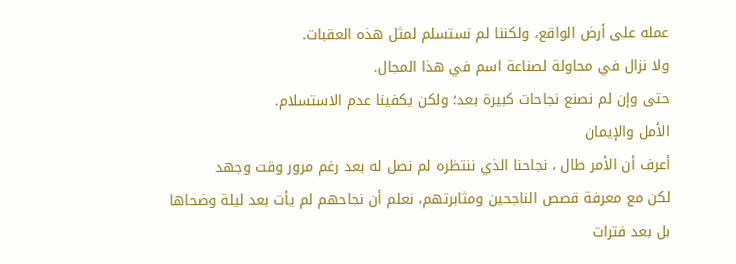عمله على أرض الواقع، ولكننا لم نستسلم لمثل هذه العقبات.
ولا نزال في محاولة لصناعة اسم في هذا المجال.
حتى وإن لم نصنع نجاحات كبيرة بعد؛ ولكن يكفينا عدم الاستسلام.
الأمل والإيمان
أعرف أن الأمر طال ، نجاحنا الذي ننتظره لم نصل له بعد رغم مرور وقت وجهد
لكن مع معرفة قصص الناجحين ومثابرتهم، نعلم أن نجاحهم لم يأت بعد ليلة وضحاها
بل بعد فترات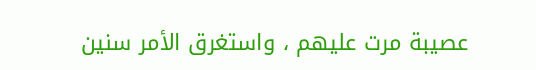عصيبة مرت عليهم ، واستغرق الأمر سنين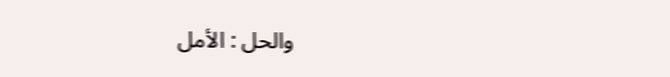والحل : الأمل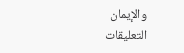والإيمان
التعليقات